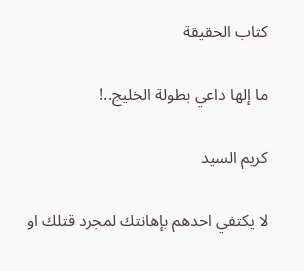كتاب الحقيقة

ما إلها داعي بطولة الخليج..!

كريم السيد

لا يكتفي احدهم بإهانتك لمجرد قتلك او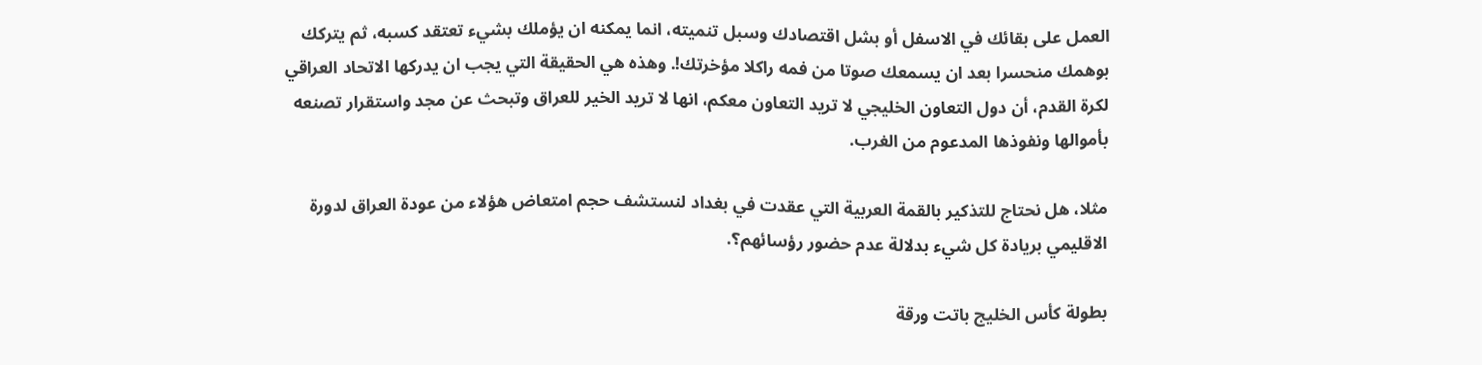العمل على بقائك في الاسفل أو بشل اقتصادك وسبل تنميته، انما يمكنه ان يؤملك بشيء تعتقد كسبه، ثم يتركك بوهمك منحسرا بعد ان يسمعك صوتا من فمه راكلا مؤخرتك!. وهذه هي الحقيقة التي يجب ان يدركها الاتحاد العراقي لكرة القدم، أن دول التعاون الخليجي لا تريد التعاون معكم، انها لا تريد الخير للعراق وتبحث عن مجد واستقرار تصنعه بأموالها ونفوذها المدعوم من الغرب.

مثلا، هل نحتاج للتذكير بالقمة العربية التي عقدت في بغداد لنستشف حجم امتعاض هؤلاء من عودة العراق لدورة الاقليمي بريادة كل شيء بدلالة عدم حضور رؤسائهم؟.

بطولة كأس الخليج باتت ورقة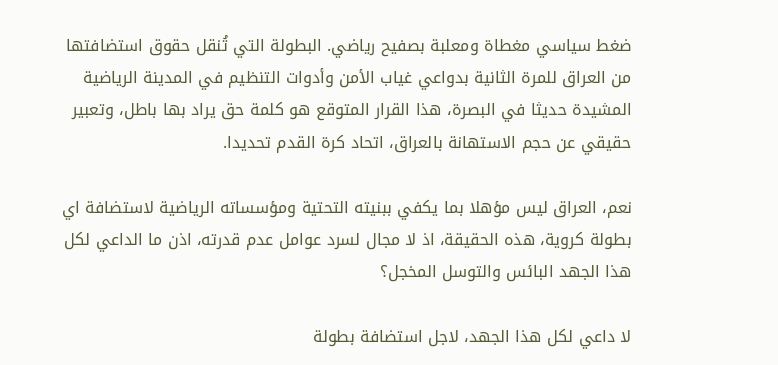ضغط سياسي مغطاة ومعلبة بصفيح رياضي. البطولة التي تُنقل حقوق استضافتها من العراق للمرة الثانية بدواعي غياب الأمن وأدوات التنظيم في المدينة الرياضية المشيدة حديثا في البصرة، هذا القرار المتوقع هو كلمة حق يراد بها باطل، وتعبير حقيقي عن حجم الاستهانة بالعراق، اتحاد كرة القدم تحديدا.

نعم، العراق ليس مؤهلا بما يكفي ببنيته التحتية ومؤسساته الرياضية لاستضافة اي بطولة كروية، هذه الحقيقة، اذ لا مجال لسرد عوامل عدم قدرته، اذن ما الداعي لكل هذا الجهد البائس والتوسل المخجل؟

لا داعي لكل هذا الجهد، لاجل استضافة بطولة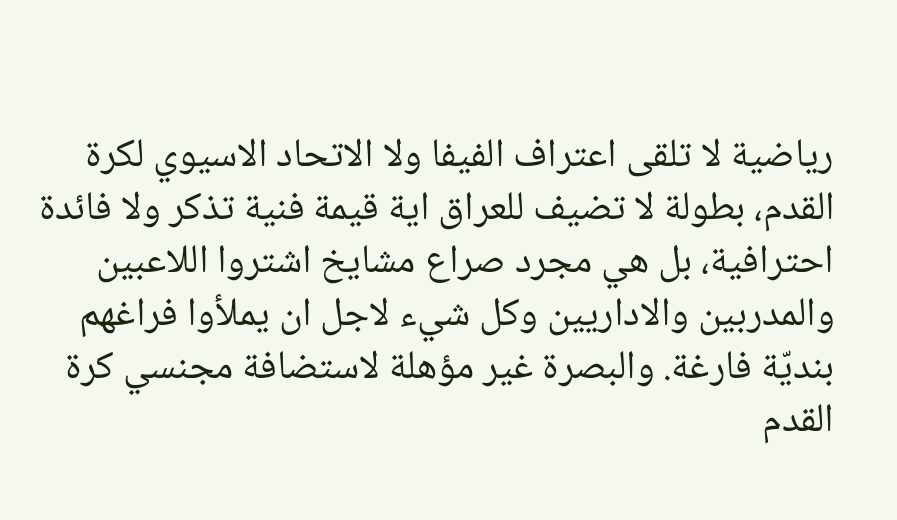رياضية لا تلقى اعتراف الفيفا ولا الاتحاد الاسيوي لكرة القدم، بطولة لا تضيف للعراق اية قيمة فنية تذكر ولا فائدة احترافية، بل هي مجرد صراع مشايخ اشتروا اللاعبين والمدربين والاداريين وكل شيء لاجل ان يملأوا فراغهم بنديّة فارغة. والبصرة غير مؤهلة لاستضافة مجنسي كرة القدم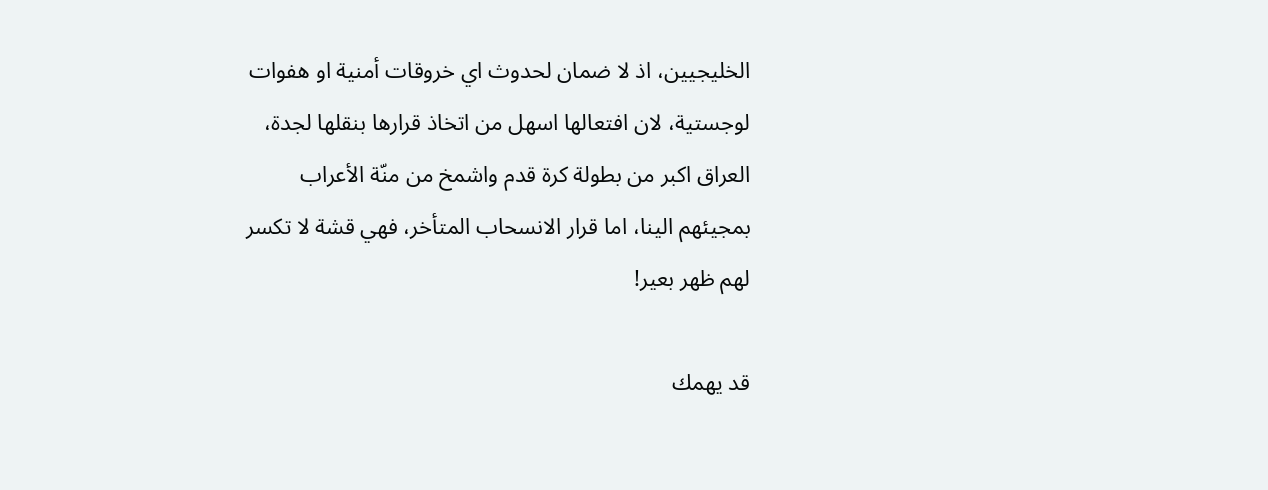الخليجيين، اذ لا ضمان لحدوث اي خروقات أمنية او هفوات لوجستية، لان افتعالها اسهل من اتخاذ قرارها بنقلها لجدة، العراق اكبر من بطولة كرة قدم واشمخ من منّة الأعراب بمجيئهم الينا، اما قرار الانسحاب المتأخر، فهي قشة لا تكسر لهم ظهر بعير!

قد يهمك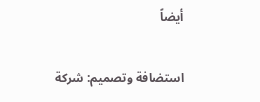أيضاً

استضافة وتصميم: شركة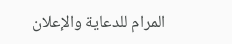المرام للدعاية والإعلان